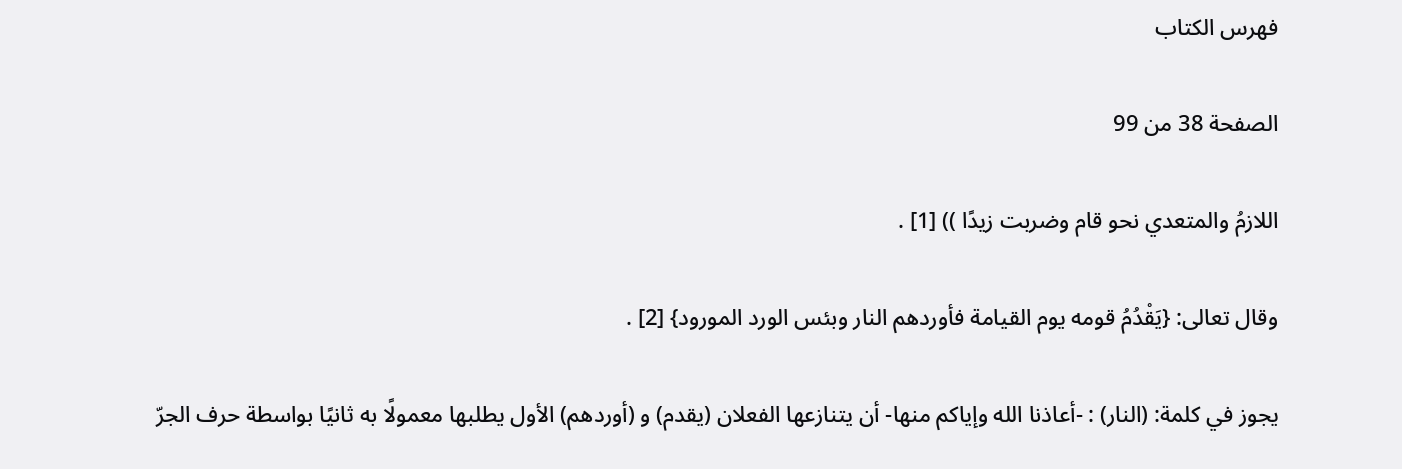فهرس الكتاب

الصفحة 38 من 99

اللازمُ والمتعدي نحو قام وضربت زيدًا )) [1] .

وقال تعالى: {يَقْدُمُ قومه يوم القيامة فأوردهم النار وبئس الورد المورود} [2] .

يجوز في كلمة: (النار) : -أعاذنا الله وإياكم منها- أن يتنازعها الفعلان (يقدم) و (أوردهم) الأول يطلبها معمولًا به ثانيًا بواسطة حرف الجرّ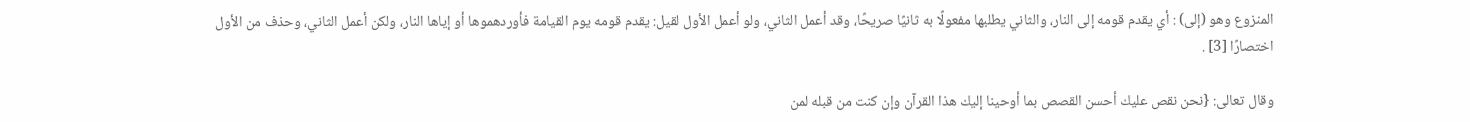المنزوع وهو (إلى) : أي يقدم قومه إلى النار، والثاني يطلبها مفعولًا به ثانيًا صريحًا، وقد أعمل الثاني، ولو أعمل الأول لقيل: يقدم قومه يوم القيامة فأوردهموها أو إياها النار، ولكن أعمل الثاني، وحذف من الأول اختصارًا [3] .

وقال تعالى: {نحن نقص عليك أحسن القصص بما أوحينا إليك هذا القرآن وإن كنت من قبله لمن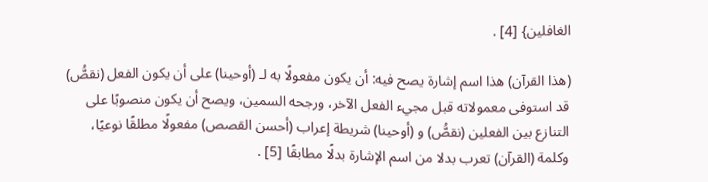الغافلين} [4] .

(هذا القرآن) هذا اسم إشارة يصح فيه: أن يكون مفعولًا به لـ (أوحينا) على أن يكون الفعل (نقصُّ) قد استوفى معمولاته قبل مجيء الفعل الآخر، ورجحه السمين، ويصح أن يكون منصوبًا على التنازع بين الفعلين (نقصُّ) و (أوحينا) شريطة إعراب (أحسن القصص) مفعولًا مطلقًا نوعيًا، وكلمة (القرآن) تعرب بدلا من اسم الإشارة بدلًا مطابقًا [5] .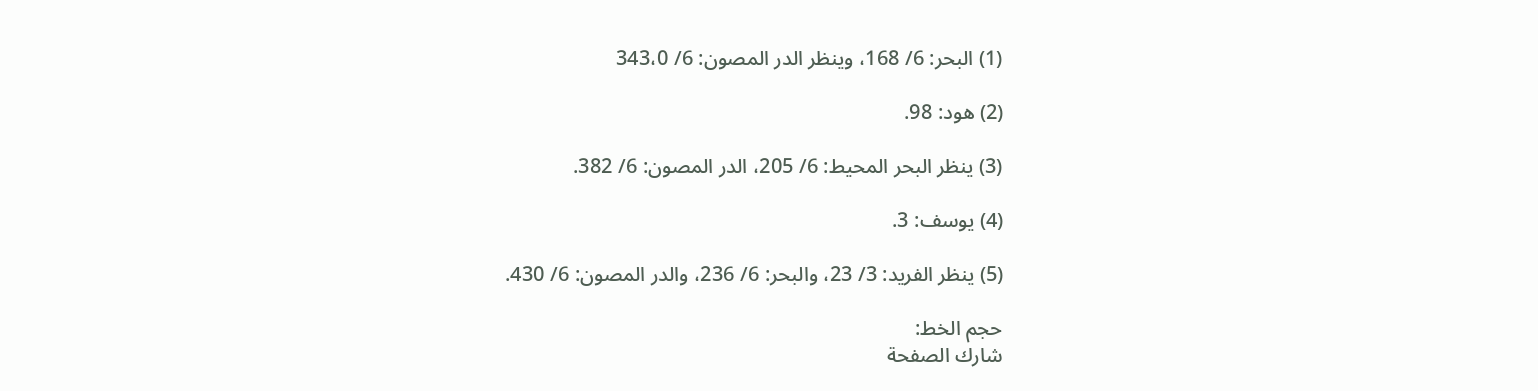(1) البحر: 6/ 168، وينظر الدر المصون: 6/ 343،0

(2) هود: 98.

(3) ينظر البحر المحيط: 6/ 205، الدر المصون: 6/ 382.

(4) يوسف: 3.

(5) ينظر الفريد: 3/ 23، والبحر: 6/ 236، والدر المصون: 6/ 430.

حجم الخط:
شارك الصفحة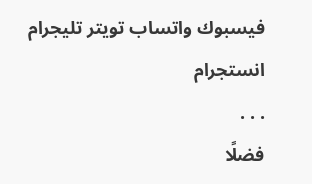فيسبوك واتساب تويتر تليجرام انستجرام
. . .
فضلًا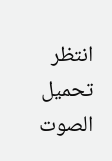انتظر تحميل الصوت